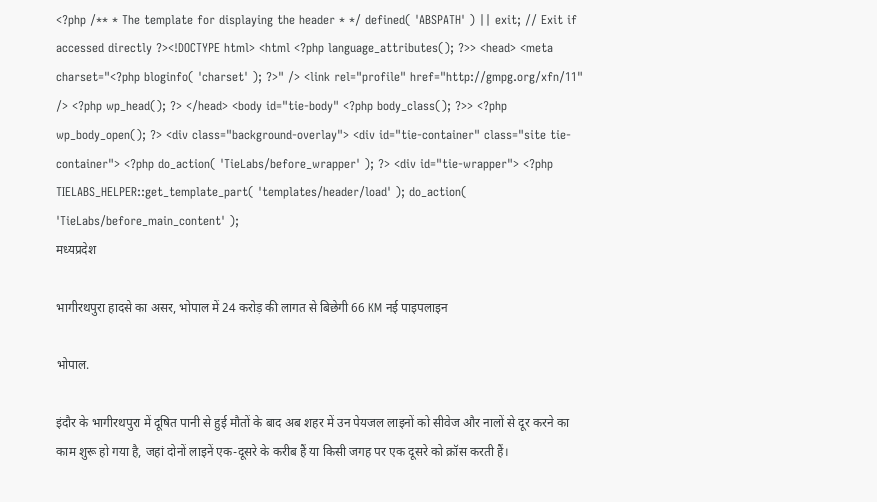<?php /** * The template for displaying the header * */ defined( 'ABSPATH' ) || exit; // Exit if accessed directly ?><!DOCTYPE html> <html <?php language_attributes(); ?>> <head> <meta charset="<?php bloginfo( 'charset' ); ?>" /> <link rel="profile" href="http://gmpg.org/xfn/11" /> <?php wp_head(); ?> </head> <body id="tie-body" <?php body_class(); ?>> <?php wp_body_open(); ?> <div class="background-overlay"> <div id="tie-container" class="site tie-container"> <?php do_action( 'TieLabs/before_wrapper' ); ?> <div id="tie-wrapper"> <?php TIELABS_HELPER::get_template_part( 'templates/header/load' ); do_action( 'TieLabs/before_main_content' );
मध्यप्रदेश

भागीरथपुरा हादसे का असर, भोपाल में 24 करोड़ की लागत से बिछेगी 66 KM नई पाइपलाइन

भोपाल.

इंदौर के भागीरथपुरा में दूषित पानी से हुई मौतों के बाद अब शहर में उन पेयजल लाइनों को सीवेज और नालों से दूर करने का काम शुरू हो गया है, जहां दोनों लाइनें एक-दूसरे के करीब हैं या किसी जगह पर एक दूसरे को क्रॉस करती हैं।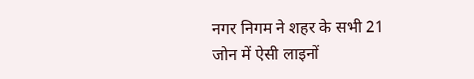नगर निगम ने शहर के सभी 21 जोन में ऐसी लाइनों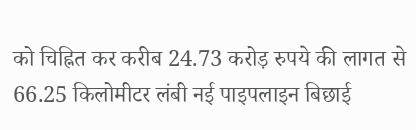को चिह्नित कर करीब 24.73 करोड़ रुपये की लागत से 66.25 किलोमीटर लंबी नई पाइपलाइन बिछाई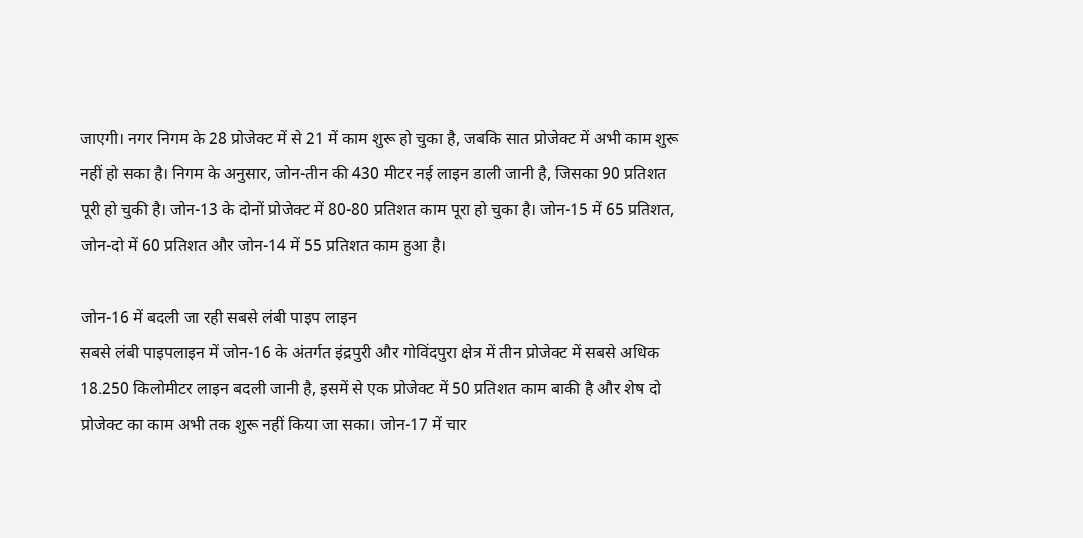जाएगी। नगर निगम के 28 प्रोजेक्ट में से 21 में काम शुरू हो चुका है, जबकि सात प्रोजेक्ट में अभी काम शुरू नहीं हो सका है। निगम के अनुसार, जोन-तीन की 430 मीटर नई लाइन डाली जानी है, जिसका 90 प्रतिशत पूरी हो चुकी है। जोन-13 के दोनों प्रोजेक्ट में 80-80 प्रतिशत काम पूरा हो चुका है। जोन-15 में 65 प्रतिशत, जोन-दो में 60 प्रतिशत और जोन-14 में 55 प्रतिशत काम हुआ है।

जोन-16 में बदली जा रही सबसे लंबी पाइप लाइन
सबसे लंबी पाइपलाइन में जोन-16 के अंतर्गत इंद्रपुरी और गोविंदपुरा क्षेत्र में तीन प्रोजेक्ट में सबसे अधिक 18.250 किलोमीटर लाइन बदली जानी है, इसमें से एक प्रोजेक्ट में 50 प्रतिशत काम बाकी है और शेष दो प्रोजेक्ट का काम अभी तक शुरू नहीं किया जा सका। जोन-17 में चार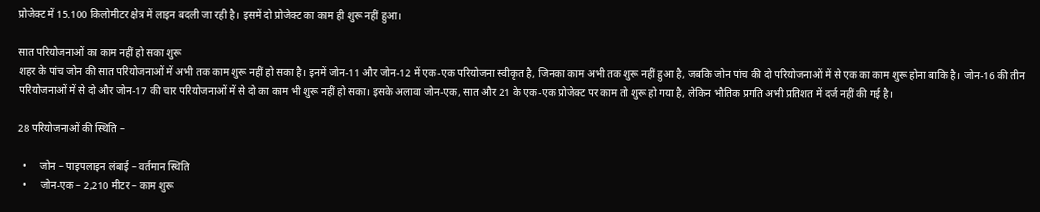प्रोजेक्ट में 15.100 किलोमीटर क्षेत्र में लाइन बदली जा रही है। इसमें दो प्रोजेक्ट का काम ही शुरू नहीं हुआ।

सात परियोजनाओं का काम नहीं हो सका शुरू
शहर के पांच जोन की सात परियोजनाओं में अभी तक काम शुरू नहीं हो सका है। इनमें जोन-11 और जोन-12 में एक-एक परियोजना स्वीकृत है, जिनका काम अभी तक शुरू नहीं हुआ है, जबकि जोन पांच की दो परियोजनाओं में से एक का काम शुरू होना बाकि है। जोन-16 की तीन परियोजनाओं में से दो और जोन-17 की चार परियोजनाओं में से दो का काम भी शुरू नहीं हो सका। इसके अलावा जोन-एक, सात और 21 के एक-एक प्रोजेक्ट पर काम तो शुरू हो गया है, लेकिन भौतिक प्रगति अभी प्रतिशत में दर्ज नहीं की गई है।

28 परियोजनाओं की स्थिति –

  •     जोन – पाइपलाइन लंबाई – वर्तमान स्थिति
  •     जोन-एक – 2,210 मीटर – काम शुरू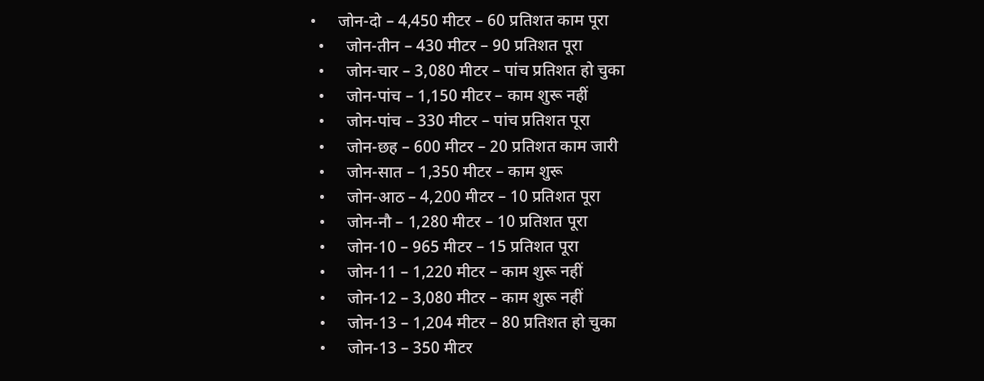•     जोन-दो – 4,450 मीटर – 60 प्रतिशत काम पूरा
  •     जोन-तीन – 430 मीटर – 90 प्रतिशत पूरा
  •     जोन-चार – 3,080 मीटर – पांच प्रतिशत हो चुका
  •     जोन-पांच – 1,150 मीटर – काम शुरू नहीं
  •     जोन-पांच – 330 मीटर – पांच प्रतिशत पूरा
  •     जोन-छह – 600 मीटर – 20 प्रतिशत काम जारी
  •     जोन-सात – 1,350 मीटर – काम शुरू
  •     जोन-आठ – 4,200 मीटर – 10 प्रतिशत पूरा
  •     जोन-नौ – 1,280 मीटर – 10 प्रतिशत पूरा
  •     जोन-10 – 965 मीटर – 15 प्रतिशत पूरा
  •     जोन-11 – 1,220 मीटर – काम शुरू नहीं
  •     जोन-12 – 3,080 मीटर – काम शुरू नहीं
  •     जोन-13 – 1,204 मीटर – 80 प्रतिशत हो चुका
  •     जोन-13 – 350 मीटर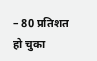– 80 प्रतिशत हो चुका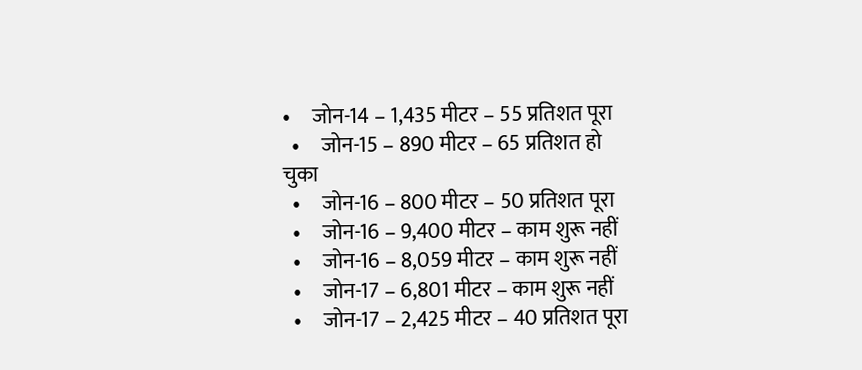•     जोन-14 – 1,435 मीटर – 55 प्रतिशत पूरा
  •     जोन-15 – 890 मीटर – 65 प्रतिशत हो चुका
  •     जोन-16 – 800 मीटर – 50 प्रतिशत पूरा
  •     जोन-16 – 9,400 मीटर – काम शुरू नहीं
  •     जोन-16 – 8,059 मीटर – काम शुरू नहीं
  •     जोन-17 – 6,801 मीटर – काम शुरू नहीं
  •     जोन-17 – 2,425 मीटर – 40 प्रतिशत पूरा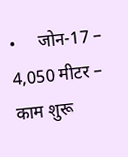•     जोन-17 – 4,050 मीटर – काम शुरू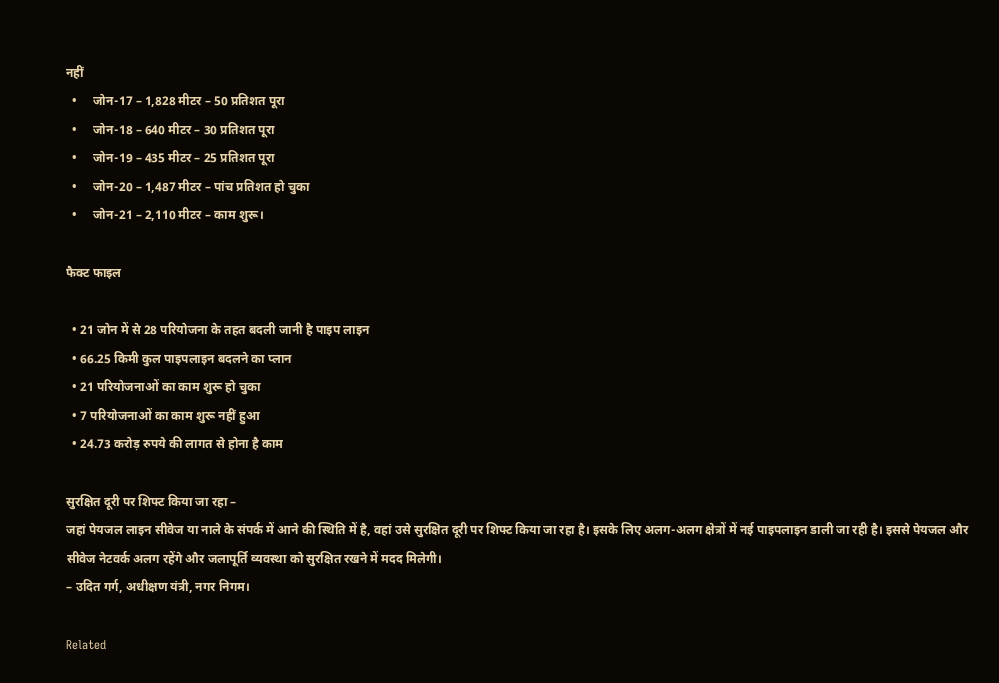नहीं
  •     जोन-17 – 1,828 मीटर – 50 प्रतिशत पूरा
  •     जोन-18 – 640 मीटर – 30 प्रतिशत पूरा
  •     जोन-19 – 435 मीटर – 25 प्रतिशत पूरा
  •     जोन-20 – 1,487 मीटर – पांच प्रतिशत हो चुका
  •     जोन-21 – 2,110 मीटर – काम शुरू।

फैक्ट फाइल

  • 21 जोन में से 28 परियोजना के तहत बदली जानी है पाइप लाइन
  • 66.25 किमी कुल पाइपलाइन बदलने का प्लान
  • 21 परियोजनाओं का काम शुरू हो चुका
  • 7 परियोजनाओं का काम शुरू नहीं हुआ
  • 24.73 करोड़ रुपये की लागत से होना है काम

सुरक्षित दूरी पर शिफ्ट किया जा रहा –
जहां पेयजल लाइन सीवेज या नाले के संपर्क में आने की स्थिति में है, वहां उसे सुरक्षित दूरी पर शिफ्ट किया जा रहा है। इसके लिए अलग-अलग क्षेत्रों में नई पाइपलाइन डाली जा रही है। इससे पेयजल और सीवेज नेटवर्क अलग रहेंगे और जलापूर्ति व्यवस्था को सुरक्षित रखने में मदद मिलेगी।
– उदित गर्ग, अधीक्षण यंत्री, नगर निगम।

Related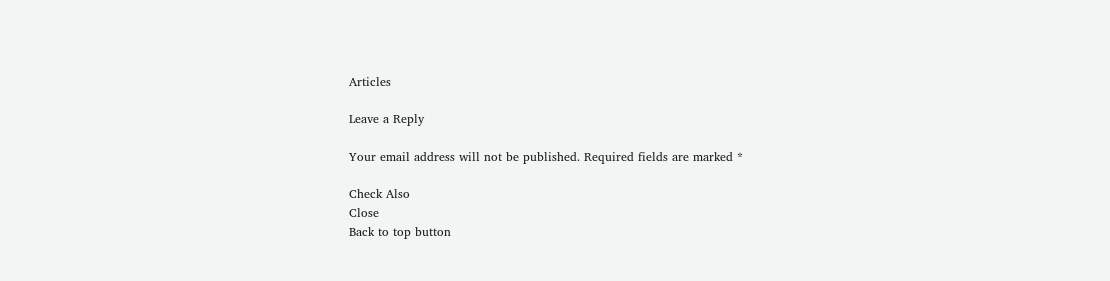Articles

Leave a Reply

Your email address will not be published. Required fields are marked *

Check Also
Close
Back to top button